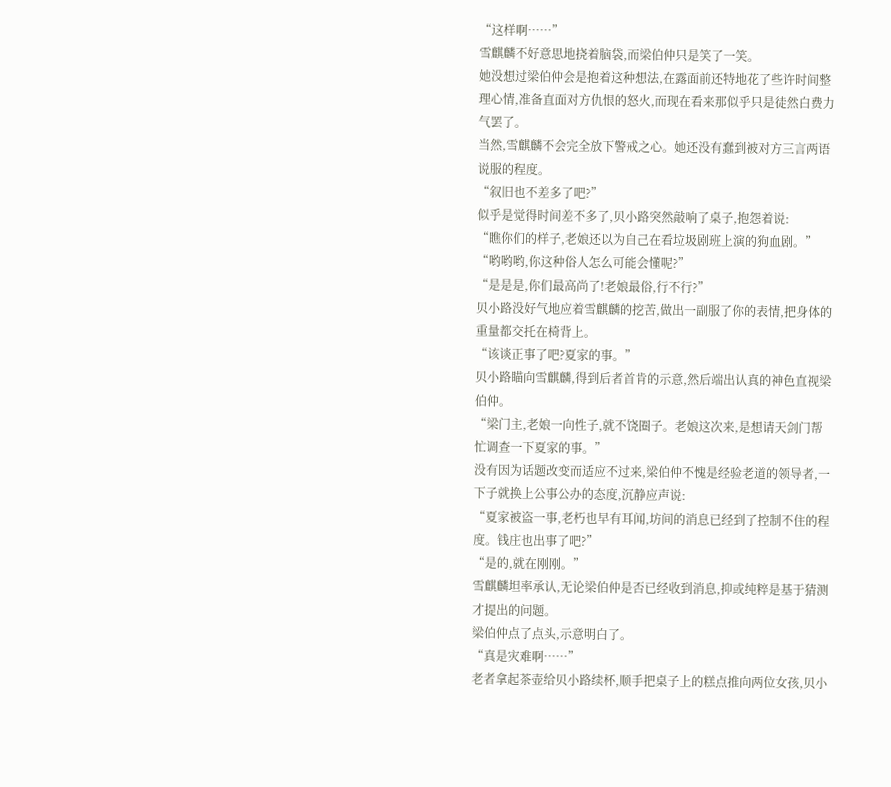“这样啊……”
雪麒麟不好意思地挠着脑袋,而梁伯仲只是笑了一笑。
她没想过梁伯仲会是抱着这种想法,在露面前还特地花了些许时间整理心情,准备直面对方仇恨的怒火,而现在看来那似乎只是徒然白费力气罢了。
当然,雪麒麟不会完全放下警戒之心。她还没有蠢到被对方三言两语说服的程度。
“叙旧也不差多了吧?”
似乎是觉得时间差不多了,贝小路突然敲响了桌子,抱怨着说:
“瞧你们的样子,老娘还以为自己在看垃圾剧班上演的狗血剧。”
“哟哟哟,你这种俗人怎么可能会懂呢?”
“是是是,你们最高尚了!老娘最俗,行不行?”
贝小路没好气地应着雪麒麟的挖苦,做出一副服了你的表情,把身体的重量都交托在椅背上。
“该谈正事了吧?夏家的事。”
贝小路瞄向雪麒麟,得到后者首肯的示意,然后端出认真的神色直视梁伯仲。
“梁门主,老娘一向性子,就不饶圈子。老娘这次来,是想请天剑门帮忙调查一下夏家的事。”
没有因为话题改变而适应不过来,梁伯仲不愧是经验老道的领导者,一下子就换上公事公办的态度,沉静应声说:
“夏家被盗一事,老朽也早有耳闻,坊间的消息已经到了控制不住的程度。钱庄也出事了吧?”
“是的,就在刚刚。”
雪麒麟坦率承认,无论梁伯仲是否已经收到消息,抑或纯粹是基于猜测才提出的问题。
梁伯仲点了点头,示意明白了。
“真是灾难啊……”
老者拿起茶壶给贝小路续杯,顺手把桌子上的糕点推向两位女孩,贝小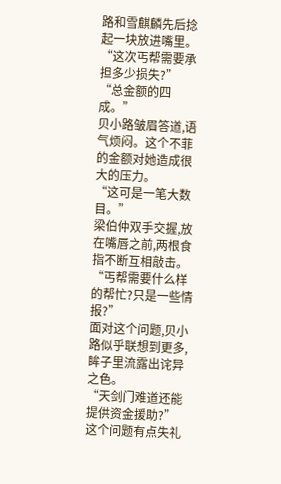路和雪麒麟先后捻起一块放进嘴里。
“这次丐帮需要承担多少损失?”
“总金额的四成。”
贝小路皱眉答道,语气烦闷。这个不菲的金额对她造成很大的压力。
“这可是一笔大数目。”
梁伯仲双手交握,放在嘴唇之前,两根食指不断互相敲击。
“丐帮需要什么样的帮忙?只是一些情报?”
面对这个问题,贝小路似乎联想到更多,眸子里流露出诧异之色。
“天剑门难道还能提供资金援助?”
这个问题有点失礼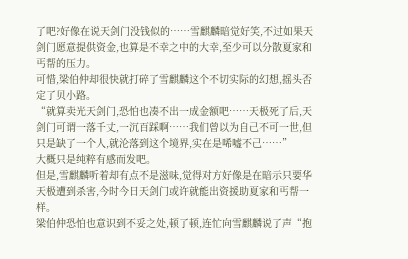了吧?好像在说天剑门没钱似的……雪麒麟暗觉好笑,不过如果天剑门愿意提供资金,也算是不幸之中的大幸,至少可以分散夏家和丐帮的压力。
可惜,梁伯仲却很快就打碎了雪麒麟这个不切实际的幻想,摇头否定了贝小路。
“就算卖光天剑门,恐怕也凑不出一成金额吧……天极死了后,天剑门可谓一落千丈,一沉百踩啊……我们曾以为自己不可一世,但只是缺了一个人,就沦落到这个境界,实在是唏嘘不己……”
大概只是纯粹有感而发吧。
但是,雪麒麟听着却有点不是滋味,觉得对方好像是在暗示只要华天极遭到杀害,今时今日天剑门或许就能出资援助夏家和丐帮一样。
梁伯仲恐怕也意识到不妥之处,顿了顿,连忙向雪麒麟说了声“抱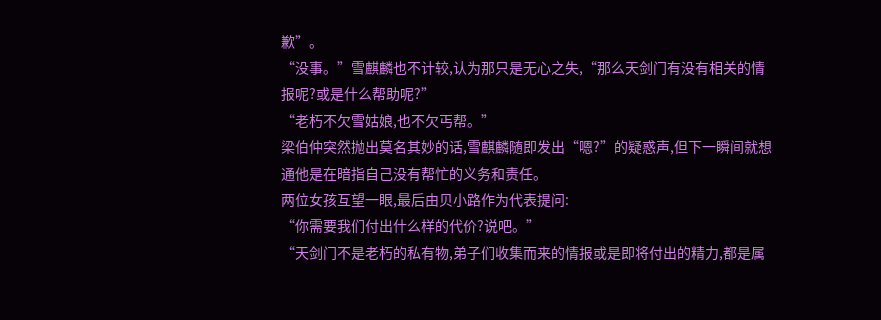歉”。
“没事。”雪麒麟也不计较,认为那只是无心之失,“那么天剑门有没有相关的情报呢?或是什么帮助呢?”
“老朽不欠雪姑娘,也不欠丐帮。”
梁伯仲突然抛出莫名其妙的话,雪麒麟随即发出“嗯?”的疑惑声,但下一瞬间就想通他是在暗指自己没有帮忙的义务和责任。
两位女孩互望一眼,最后由贝小路作为代表提问:
“你需要我们付出什么样的代价?说吧。”
“天剑门不是老朽的私有物,弟子们收集而来的情报或是即将付出的精力,都是属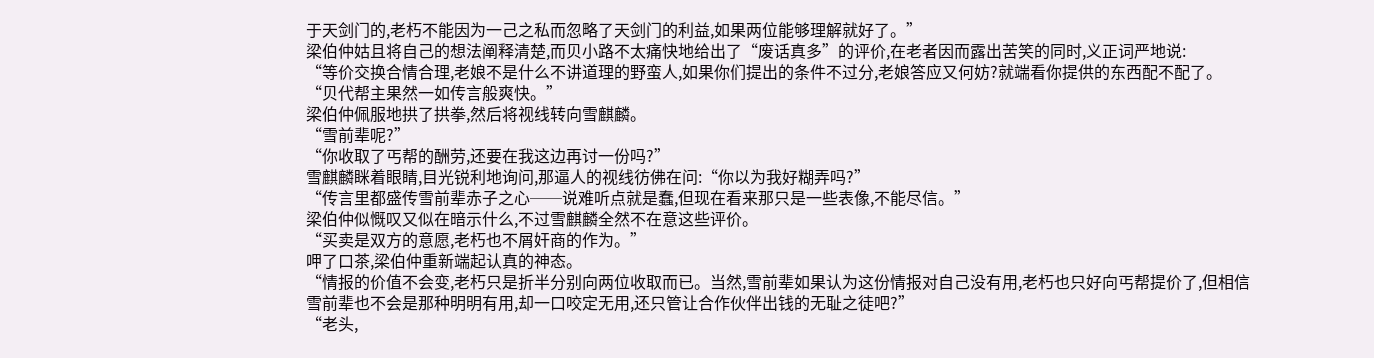于天剑门的,老朽不能因为一己之私而忽略了天剑门的利益,如果两位能够理解就好了。”
梁伯仲姑且将自己的想法阐释清楚,而贝小路不太痛快地给出了“废话真多”的评价,在老者因而露出苦笑的同时,义正词严地说:
“等价交换合情合理,老娘不是什么不讲道理的野蛮人,如果你们提出的条件不过分,老娘答应又何妨?就端看你提供的东西配不配了。
“贝代帮主果然一如传言般爽快。”
梁伯仲佩服地拱了拱拳,然后将视线转向雪麒麟。
“雪前辈呢?”
“你收取了丐帮的酬劳,还要在我这边再讨一份吗?”
雪麒麟眯着眼睛,目光锐利地询问,那逼人的视线彷佛在问:“你以为我好糊弄吗?”
“传言里都盛传雪前辈赤子之心──说难听点就是蠢,但现在看来那只是一些表像,不能尽信。”
梁伯仲似慨叹又似在暗示什么,不过雪麒麟全然不在意这些评价。
“买卖是双方的意愿,老朽也不屑奸商的作为。”
呷了口茶,梁伯仲重新端起认真的神态。
“情报的价值不会变,老朽只是折半分别向两位收取而已。当然,雪前辈如果认为这份情报对自己没有用,老朽也只好向丐帮提价了,但相信雪前辈也不会是那种明明有用,却一口咬定无用,还只管让合作伙伴出钱的无耻之徒吧?”
“老头,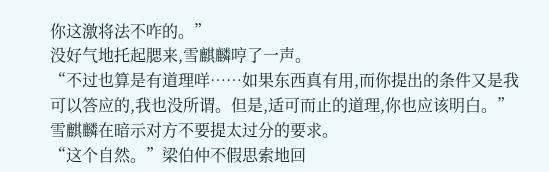你这激将法不咋的。”
没好气地托起腮来,雪麒麟哼了一声。
“不过也算是有道理咩……如果东西真有用,而你提出的条件又是我可以答应的,我也没所谓。但是,适可而止的道理,你也应该明白。”
雪麒麟在暗示对方不要提太过分的要求。
“这个自然。”梁伯仲不假思索地回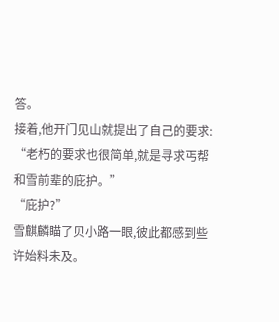答。
接着,他开门见山就提出了自己的要求:
“老朽的要求也很简单,就是寻求丐帮和雪前辈的庇护。”
“庇护?”
雪麒麟瞄了贝小路一眼,彼此都感到些许始料未及。